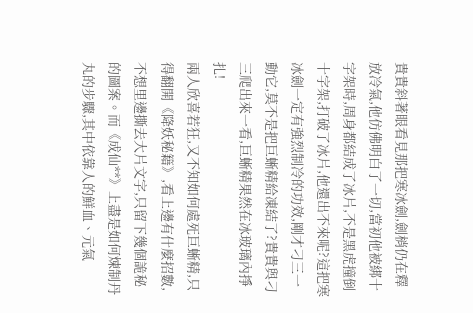貴貴斜著眼看見那把寒冰劍,劍梢仍在釋放冷氣,他仿佛明白了一切,當初他被綁十字架時,周身都結成了冰片,不是黑虎撞倒十字架,打破了冰片,他還出不來呢?這把寒冰劍一定有強烈制冷的功效,剛才刁三一動它,莫不是把巨蜥精給凍結了?貴貴與刁三爬出來一看,巨蜥精果然在冰玻璃內掙扎!
兩人欣喜若狂,又不知如何處死巨蜥精,只得翻開《降妖秘籍》,看上邊有什麼招數,不想里邊撕去大片文字,只留下幾個詭秘的圖案。而《成仙**》上盡是如何煉制丹丸的步驟,其中依靠人的鮮血、元氣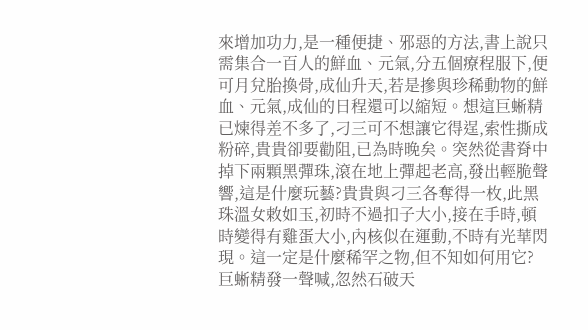來增加功力,是一種便捷、邪惡的方法,書上說只需集合一百人的鮮血、元氣,分五個療程服下,便可月兌胎換骨,成仙升天,若是摻與珍稀動物的鮮血、元氣,成仙的日程還可以縮短。想這巨蜥精已煉得差不多了,刁三可不想讓它得逞,索性撕成粉碎,貴貴卻要勸阻,已為時晚矣。突然從書脊中掉下兩顆黑彈珠,滾在地上彈起老高,發出輕脆聲響,這是什麼玩藝?貴貴與刁三各奪得一枚,此黑珠溫女敕如玉,初時不過扣子大小,接在手時,頓時變得有雞蛋大小,內核似在運動,不時有光華閃現。這一定是什麼稀罕之物,但不知如何用它?
巨蜥精發一聲喊,忽然石破天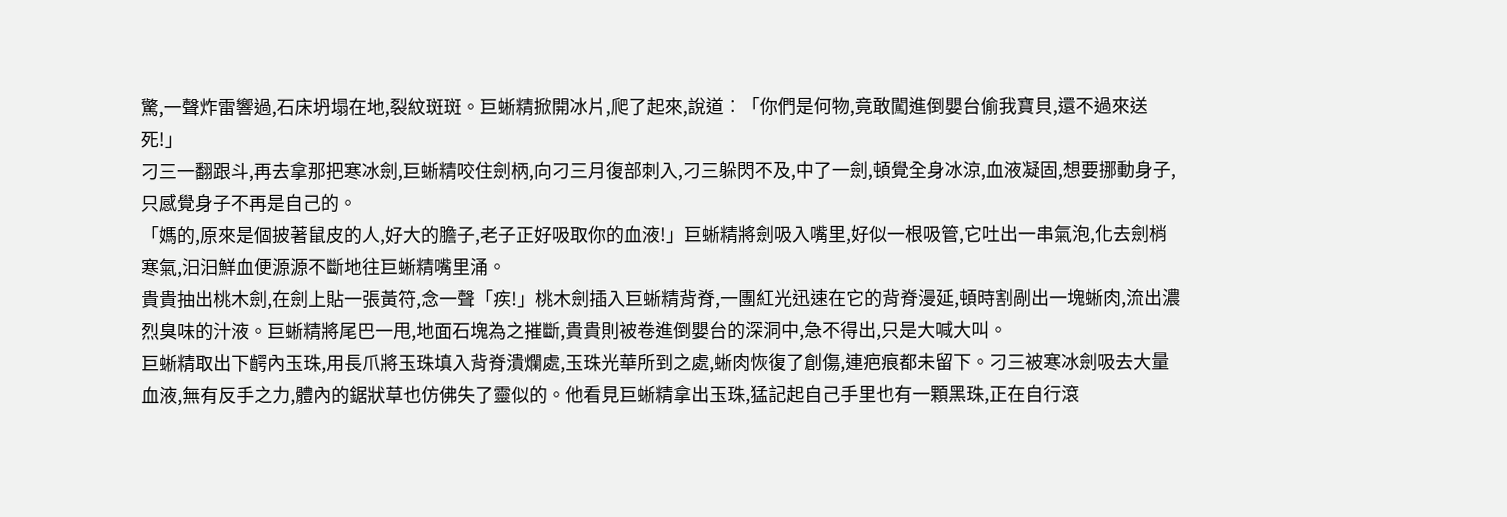驚,一聲炸雷響過,石床坍塌在地,裂紋斑斑。巨蜥精掀開冰片,爬了起來,說道︰「你們是何物,竟敢闖進倒嬰台偷我寶貝,還不過來送死!」
刁三一翻跟斗,再去拿那把寒冰劍,巨蜥精咬住劍柄,向刁三月復部刺入,刁三躲閃不及,中了一劍,頓覺全身冰涼,血液凝固,想要挪動身子,只感覺身子不再是自己的。
「媽的,原來是個披著鼠皮的人,好大的膽子,老子正好吸取你的血液!」巨蜥精將劍吸入嘴里,好似一根吸管,它吐出一串氣泡,化去劍梢寒氣,汩汩鮮血便源源不斷地往巨蜥精嘴里涌。
貴貴抽出桃木劍,在劍上貼一張黃符,念一聲「疾!」桃木劍插入巨蜥精背脊,一團紅光迅速在它的背脊漫延,頓時割剮出一塊蜥肉,流出濃烈臭味的汁液。巨蜥精將尾巴一甩,地面石塊為之摧斷,貴貴則被卷進倒嬰台的深洞中,急不得出,只是大喊大叫。
巨蜥精取出下齶內玉珠,用長爪將玉珠填入背脊潰爛處,玉珠光華所到之處,蜥肉恢復了創傷,連疤痕都未留下。刁三被寒冰劍吸去大量血液,無有反手之力,體內的鋸狀草也仿佛失了靈似的。他看見巨蜥精拿出玉珠,猛記起自己手里也有一顆黑珠,正在自行滾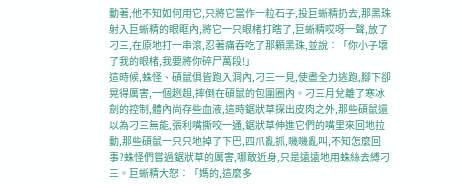動著,他不知如何用它,只將它當作一粒石子,投巨蜥精扔去,那黑珠射入巨蜥精的眼眶內,將它一只眼楮打瞎了,巨蜥精哎呀一聲,放了刁三,在原地打一串滾,忍著痛吞吃了那顆黑珠,並說︰「你小子壞了我的眼楮,我要將你碎尸萬段!」
這時候,蛛怪、碩鼠俱皆跑入洞內,刁三一見,使盡全力逃跑,腳下卻晃得厲害,一個趔趄,摔倒在碩鼠的包圍圈內。刁三月兌離了寒冰劍的控制,體內尚存些血液,這時鋸狀草探出皮肉之外,那些碩鼠還以為刁三無能,張利嘴撕咬一通,鋸狀草伸進它們的嘴里來回地拉動,那些碩鼠一只只地掉了下巴,四爪亂抓,嘰嘰亂叫,不知怎麼回事?蛛怪們嘗過鋸狀草的厲害,哪敢近身,只是遠遠地用蛛絲去縛刁三。巨蜥精大怒︰「媽的,這麼多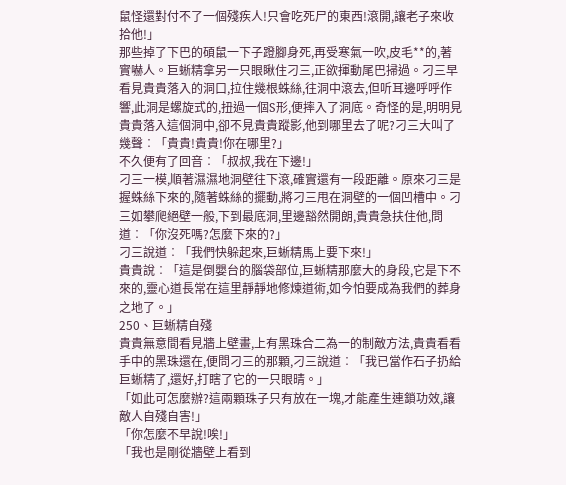鼠怪還對付不了一個殘疾人!只會吃死尸的東西!滾開,讓老子來收拾他!」
那些掉了下巴的碩鼠一下子蹬腳身死,再受寒氣一吹,皮毛**的,著實嚇人。巨蜥精拿另一只眼瞅住刁三,正欲揮動尾巴掃過。刁三早看見貴貴落入的洞口,拉住幾根蛛絲,往洞中滾去,但听耳邊呼呼作響,此洞是螺旋式的,扭過一個S形,便摔入了洞底。奇怪的是,明明見貴貴落入這個洞中,卻不見貴貴蹤影,他到哪里去了呢?刁三大叫了幾聲︰「貴貴!貴貴!你在哪里?」
不久便有了回音︰「叔叔,我在下邊!」
刁三一模,順著濕濕地洞壁往下滾,確實還有一段距離。原來刁三是握蛛絲下來的,隨著蛛絲的擺動,將刁三甩在洞壁的一個凹槽中。刁三如攀爬絕壁一般,下到最底洞,里邊豁然開朗,貴貴急扶住他,問道︰「你沒死嗎?怎麼下來的?」
刁三說道︰「我們快躲起來,巨蜥精馬上要下來!」
貴貴說︰「這是倒嬰台的腦袋部位,巨蜥精那麼大的身段,它是下不來的,靈心道長常在這里靜靜地修煉道術,如今怕要成為我們的葬身之地了。」
250、巨蜥精自殘
貴貴無意間看見牆上壁畫,上有黑珠合二為一的制敵方法,貴貴看看手中的黑珠還在,便問刁三的那顆,刁三說道︰「我已當作石子扔給巨蜥精了,還好,打瞎了它的一只眼晴。」
「如此可怎麼辦?這兩顆珠子只有放在一塊,才能產生連鎖功效,讓敵人自殘自害!」
「你怎麼不早說!唉!」
「我也是剛從牆壁上看到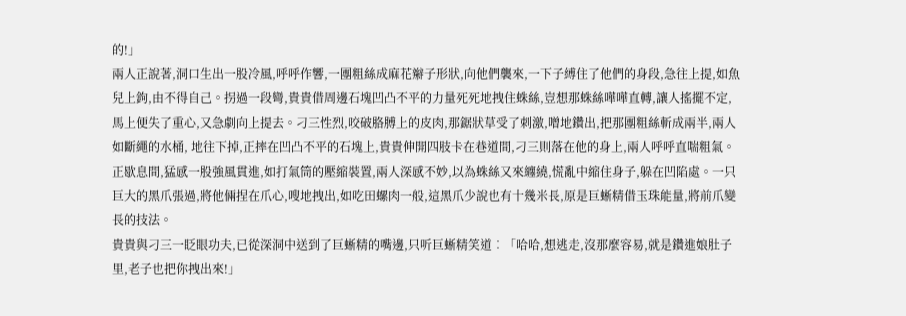的!」
兩人正說著,洞口生出一股冷風,呼呼作響,一團粗絲成麻花辮子形狀,向他們襲來,一下子縛住了他們的身段,急往上提,如魚兒上鉤,由不得自己。拐過一段彎,貴貴借周邊石塊凹凸不平的力量死死地拽住蛛絲,豈想那蛛絲嘩嘩直轉,讓人搖擺不定,馬上便失了重心,又急劇向上提去。刁三性烈,咬破胳膊上的皮肉,那鋸狀草受了刺激,噌地鑽出,把那團粗絲斬成兩半,兩人如斷繩的水桶, 地往下掉,正摔在凹凸不平的石塊上,貴貴伸開四肢卡在巷道間,刁三則落在他的身上,兩人呼呼直喘粗氣。
正歇息間,猛感一股強風貫進,如打氣筒的壓縮裝置,兩人深感不妙,以為蛛絲又來纏繞,慌亂中縮住身子,躲在凹陷處。一只巨大的黑爪張過,將他倆捏在爪心,嗖地拽出,如吃田螺肉一般,這黑爪少說也有十幾米長,原是巨蜥精借玉珠能量,將前爪變長的技法。
貴貴與刁三一眨眼功夫,已從深洞中送到了巨蜥精的嘴邊,只听巨蜥精笑道︰「哈哈,想逃走,沒那麼容易,就是鑽進娘肚子里,老子也把你拽出來!」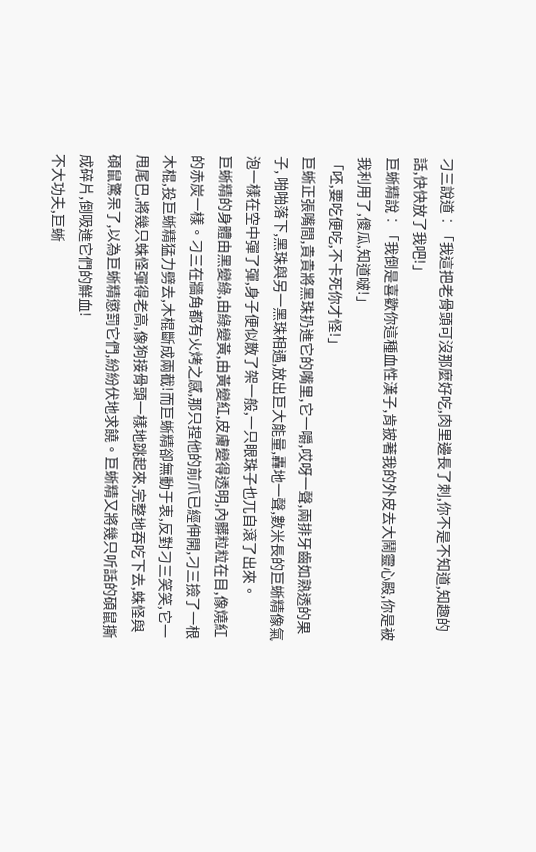刁三說道︰「我這把老骨頭可沒那麼好吃,肉里邊長了刺,你不是不知道,知趣的話,快快放了我吧!」
巨蜥精說︰「我倒是喜歡你這種血性漢子,肯披著我的外皮去大鬧靈心殿,你是被我利用了,傻瓜,知道啵!」
「呸,要吃便吃,不卡死你才怪!」
巨蜥正張嘴間,貴貴將黑珠扔進它的嘴里,它一嚼,哎呀一聲,兩排牙齒如熟透的果子, 啪啪落下,黑珠與另一黑珠相遇,放出巨大能量,轟地一聲,數米長的巨蜥精像氣泡一樣在空中彈了彈,身子便似散了架一般,一只眼珠子也兀自滾了出來。
巨蜥精的身體由黑變綠,由綠變黃,由黃變紅,皮膚變得透明,內髒粒粒在目,像燒紅的赤炭一樣。刁三在牆角都有火烤之感,那只捏他的前爪已經伸開,刁三撿了一根木棍,投巨蜥精猛力劈去,木棍斷成兩截!而巨蜥精卻無動于衷,反對刁三笑笑,它一甩尾巴,將幾只蛛怪彈得老高,像狗接骨頭一樣地跳起來,完整地吞吃下去,蛛怪與碩鼠驚呆了,以為巨蜥精懲罰它們,紛紛伏地求饒。巨蜥精又將幾只听話的碩鼠撕成碎片,倒吸進它們的鮮血!
不大功夫,巨蜥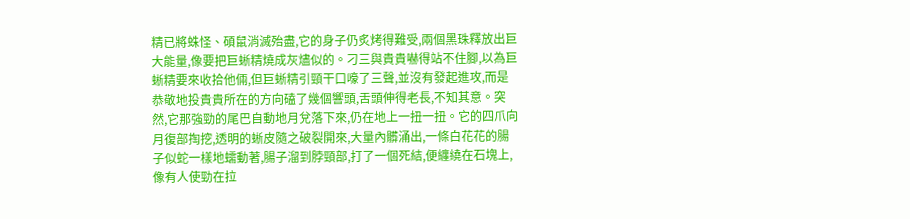精已將蛛怪、碩鼠消滅殆盡,它的身子仍炙烤得難受,兩個黑珠釋放出巨大能量,像要把巨蜥精燒成灰燼似的。刁三與貴貴嚇得站不住腳,以為巨蜥精要來收拾他倆,但巨蜥精引頸干口嚎了三聲,並沒有發起進攻,而是恭敬地投貴貴所在的方向磕了幾個響頭,舌頭伸得老長,不知其意。突然,它那強勁的尾巴自動地月兌落下來,仍在地上一扭一扭。它的四爪向月復部掏挖,透明的蜥皮隨之破裂開來,大量內髒涌出,一條白花花的腸子似蛇一樣地蠕動著,腸子溜到脖頸部,打了一個死結,便纏繞在石塊上,像有人使勁在拉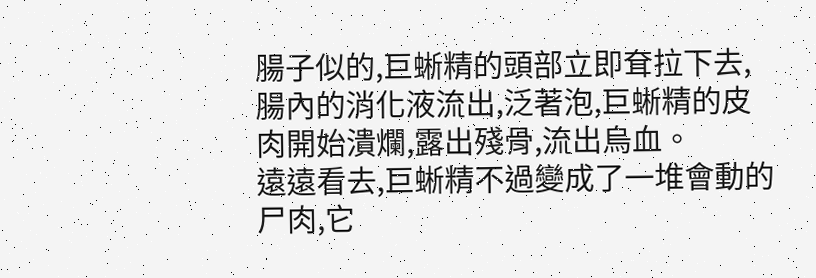腸子似的,巨蜥精的頭部立即耷拉下去,腸內的消化液流出,泛著泡,巨蜥精的皮肉開始潰爛,露出殘骨,流出烏血。
遠遠看去,巨蜥精不過變成了一堆會動的尸肉,它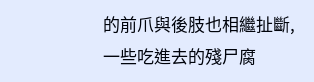的前爪與後肢也相繼扯斷,一些吃進去的殘尸腐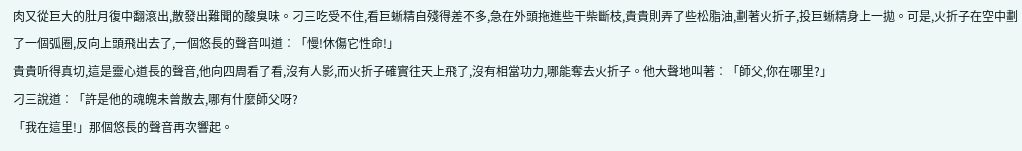肉又從巨大的肚月復中翻滾出,散發出難聞的酸臭味。刁三吃受不住,看巨蜥精自殘得差不多,急在外頭拖進些干柴斷枝,貴貴則弄了些松脂油,劃著火折子,投巨蜥精身上一拋。可是,火折子在空中劃了一個弧圈,反向上頭飛出去了,一個悠長的聲音叫道︰「慢!休傷它性命!」
貴貴听得真切,這是靈心道長的聲音,他向四周看了看,沒有人影,而火折子確實往天上飛了,沒有相當功力,哪能奪去火折子。他大聲地叫著︰「師父,你在哪里?」
刁三說道︰「許是他的魂魄未曾散去,哪有什麼師父呀?
「我在這里!」那個悠長的聲音再次響起。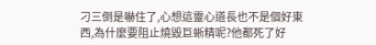刁三倒是嚇住了,心想這靈心道長也不是個好東西,為什麼要阻止燒毀巨蜥精呢?他都死了好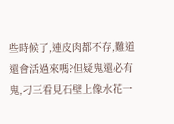些時候了,連皮肉都不存,難道還會活過來嗎?但疑鬼還必有鬼,刁三看見石壁上像水花一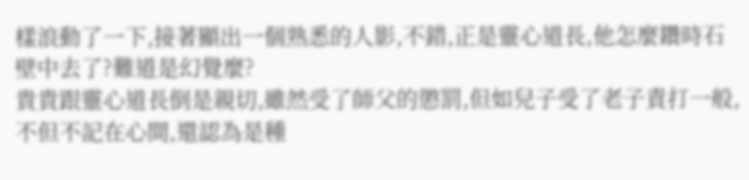樣浪動了一下,接著顯出一個熟悉的人影,不錯,正是靈心道長,他怎麼鑽時石壁中去了?難道是幻覺麼?
貴貴跟靈心道長倒是親切,雖然受了師父的懲罰,但如兒子受了老子責打一般,不但不記在心間,還認為是種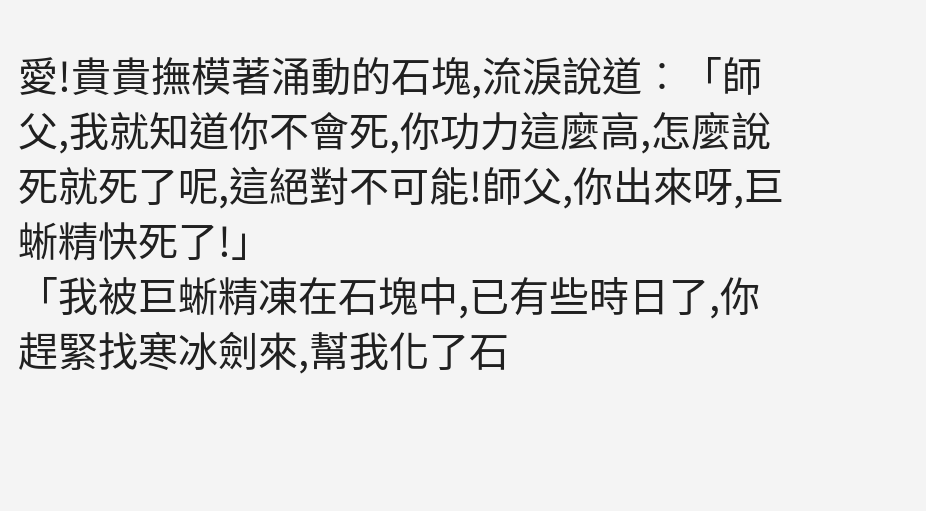愛!貴貴撫模著涌動的石塊,流淚說道︰「師父,我就知道你不會死,你功力這麼高,怎麼說死就死了呢,這絕對不可能!師父,你出來呀,巨蜥精快死了!」
「我被巨蜥精凍在石塊中,已有些時日了,你趕緊找寒冰劍來,幫我化了石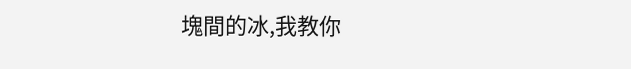塊間的冰,我教你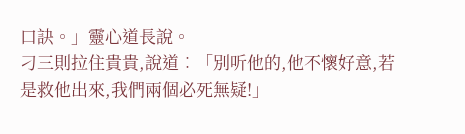口訣。」靈心道長說。
刁三則拉住貴貴,說道︰「別听他的,他不懷好意,若是救他出來,我們兩個必死無疑!」